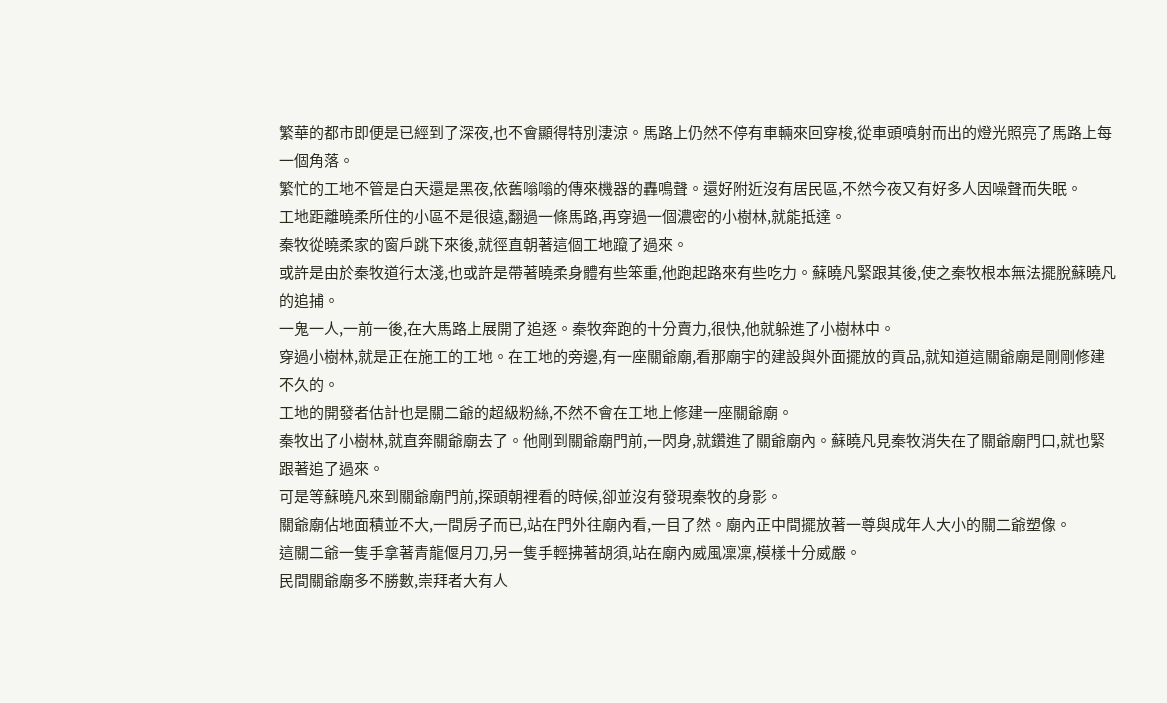繁華的都市即便是已經到了深夜,也不會顯得特別淒涼。馬路上仍然不停有車輛來回穿梭,從車頭噴射而出的燈光照亮了馬路上每一個角落。
繁忙的工地不管是白天還是黑夜,依舊嗡嗡的傳來機器的轟鳴聲。還好附近沒有居民區,不然今夜又有好多人因噪聲而失眠。
工地距離曉柔所住的小區不是很遠,翻過一條馬路,再穿過一個濃密的小樹林,就能抵達。
秦牧從曉柔家的窗戶跳下來後,就徑直朝著這個工地躥了過來。
或許是由於秦牧道行太淺,也或許是帶著曉柔身體有些笨重,他跑起路來有些吃力。蘇曉凡緊跟其後,使之秦牧根本無法擺脫蘇曉凡的追捕。
一鬼一人,一前一後,在大馬路上展開了追逐。秦牧奔跑的十分賣力,很快,他就躲進了小樹林中。
穿過小樹林,就是正在施工的工地。在工地的旁邊,有一座關爺廟,看那廟宇的建設與外面擺放的貢品,就知道這關爺廟是剛剛修建不久的。
工地的開發者估計也是關二爺的超級粉絲,不然不會在工地上修建一座關爺廟。
秦牧出了小樹林,就直奔關爺廟去了。他剛到關爺廟門前,一閃身,就鑽進了關爺廟內。蘇曉凡見秦牧消失在了關爺廟門口,就也緊跟著追了過來。
可是等蘇曉凡來到關爺廟門前,探頭朝裡看的時候,卻並沒有發現秦牧的身影。
關爺廟佔地面積並不大,一間房子而已,站在門外往廟內看,一目了然。廟內正中間擺放著一尊與成年人大小的關二爺塑像。
這關二爺一隻手拿著青龍偃月刀,另一隻手輕拂著胡須,站在廟內威風凜凜,模樣十分威嚴。
民間關爺廟多不勝數,崇拜者大有人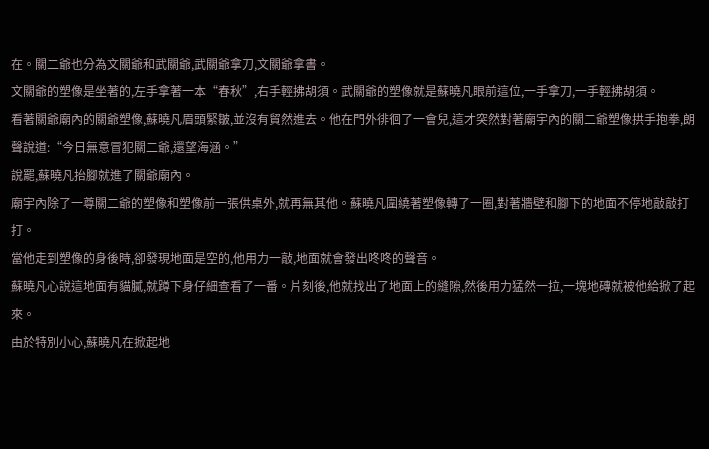在。關二爺也分為文關爺和武關爺,武關爺拿刀,文關爺拿書。
文關爺的塑像是坐著的,左手拿著一本“春秋”,右手輕拂胡須。武關爺的塑像就是蘇曉凡眼前這位,一手拿刀,一手輕拂胡須。
看著關爺廟內的關爺塑像,蘇曉凡眉頭緊皺,並沒有貿然進去。他在門外徘徊了一會兒,這才突然對著廟宇內的關二爺塑像拱手抱拳,朗聲說道:“今日無意冒犯關二爺,還望海涵。”
說罷,蘇曉凡抬腳就進了關爺廟內。
廟宇內除了一尊關二爺的塑像和塑像前一張供桌外,就再無其他。蘇曉凡圍繞著塑像轉了一圈,對著牆壁和腳下的地面不停地敲敲打打。
當他走到塑像的身後時,卻發現地面是空的,他用力一敲,地面就會發出咚咚的聲音。
蘇曉凡心說這地面有貓膩,就蹲下身仔細查看了一番。片刻後,他就找出了地面上的縫隙,然後用力猛然一拉,一塊地磚就被他給掀了起來。
由於特別小心,蘇曉凡在掀起地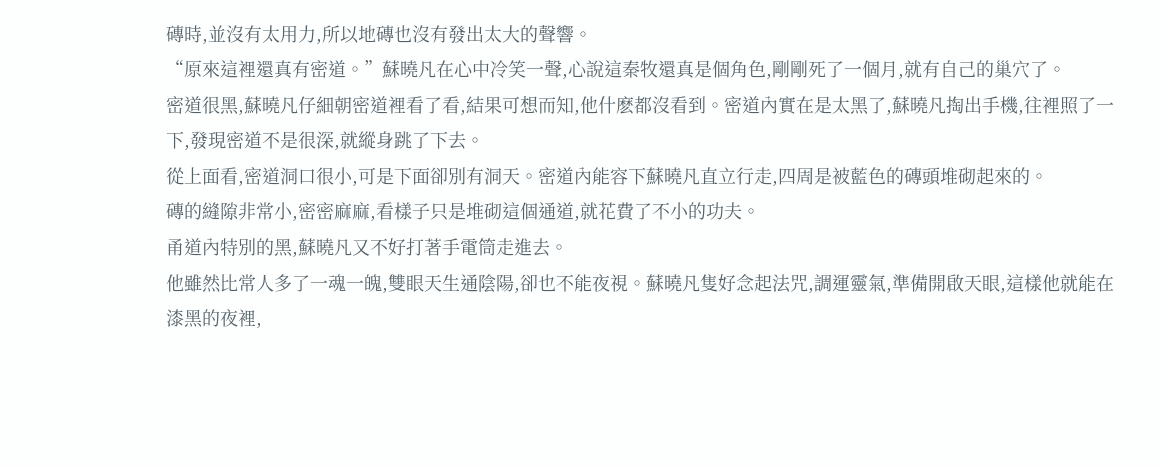磚時,並沒有太用力,所以地磚也沒有發出太大的聲響。
“原來這裡還真有密道。”蘇曉凡在心中冷笑一聲,心說這秦牧還真是個角色,剛剛死了一個月,就有自己的巢穴了。
密道很黑,蘇曉凡仔細朝密道裡看了看,結果可想而知,他什麽都沒看到。密道內實在是太黑了,蘇曉凡掏出手機,往裡照了一下,發現密道不是很深,就縱身跳了下去。
從上面看,密道洞口很小,可是下面卻別有洞天。密道內能容下蘇曉凡直立行走,四周是被藍色的磚頭堆砌起來的。
磚的縫隙非常小,密密麻麻,看樣子只是堆砌這個通道,就花費了不小的功夫。
甬道內特別的黑,蘇曉凡又不好打著手電筒走進去。
他雖然比常人多了一魂一魄,雙眼天生通陰陽,卻也不能夜視。蘇曉凡隻好念起法咒,調運靈氣,準備開啟天眼,這樣他就能在漆黑的夜裡,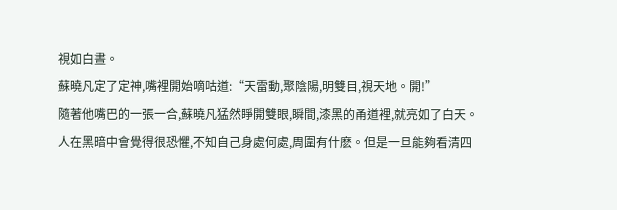視如白晝。
蘇曉凡定了定神,嘴裡開始嘀咕道:“天雷動,聚陰陽,明雙目,視天地。開!”
隨著他嘴巴的一張一合,蘇曉凡猛然睜開雙眼,瞬間,漆黑的甬道裡,就亮如了白天。
人在黑暗中會覺得很恐懼,不知自己身處何處,周圍有什麽。但是一旦能夠看清四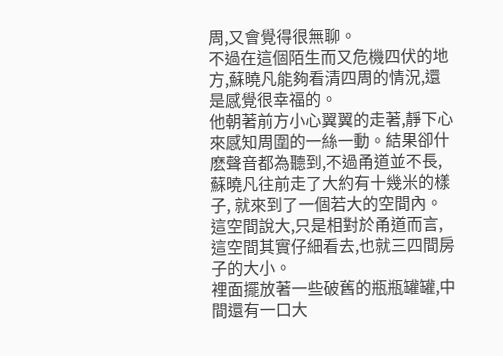周,又會覺得很無聊。
不過在這個陌生而又危機四伏的地方,蘇曉凡能夠看清四周的情況,還是感覺很幸福的。
他朝著前方小心翼翼的走著,靜下心來感知周圍的一絲一動。結果卻什麽聲音都為聽到,不過甬道並不長,蘇曉凡往前走了大約有十幾米的樣子, 就來到了一個若大的空間內。
這空間說大,只是相對於甬道而言,這空間其實仔細看去,也就三四間房子的大小。
裡面擺放著一些破舊的瓶瓶罐罐,中間還有一口大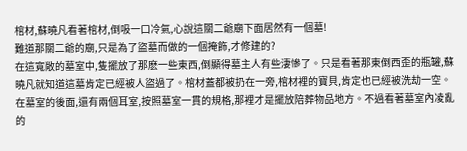棺材,蘇曉凡看著棺材,倒吸一口冷氣,心說這關二爺廟下面居然有一個墓!
難道那關二爺的廟,只是為了盜墓而做的一個掩飾,才修建的?
在這寬敞的墓室中,隻擺放了那麽一些東西,倒顯得墓主人有些淒慘了。只是看著那東倒西歪的瓶罐,蘇曉凡就知道這墓肯定已經被人盜過了。棺材蓋都被扔在一旁,棺材裡的寶貝,肯定也已經被洗劫一空。
在墓室的後面,還有兩個耳室,按照墓室一貫的規格,那裡才是擺放陪葬物品地方。不過看著墓室內凌亂的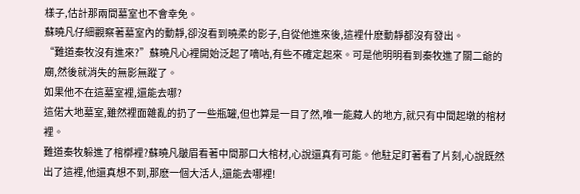樣子,估計那兩間墓室也不會幸免。
蘇曉凡仔細觀察著墓室內的動靜,卻沒看到曉柔的影子,自從他進來後,這裡什麽動靜都沒有發出。
“難道秦牧沒有進來?”蘇曉凡心裡開始泛起了嘀咕,有些不確定起來。可是他明明看到秦牧進了關二爺的廟,然後就消失的無影無蹤了。
如果他不在這墓室裡,還能去哪?
這偌大地墓室,雖然裡面雜亂的扔了一些瓶罐,但也算是一目了然,唯一能藏人的地方,就只有中間起墩的棺材裡。
難道秦牧躲進了棺槨裡?蘇曉凡皺眉看著中間那口大棺材,心說還真有可能。他駐足盯著看了片刻,心說既然出了這裡,他還真想不到,那麽一個大活人,還能去哪裡!